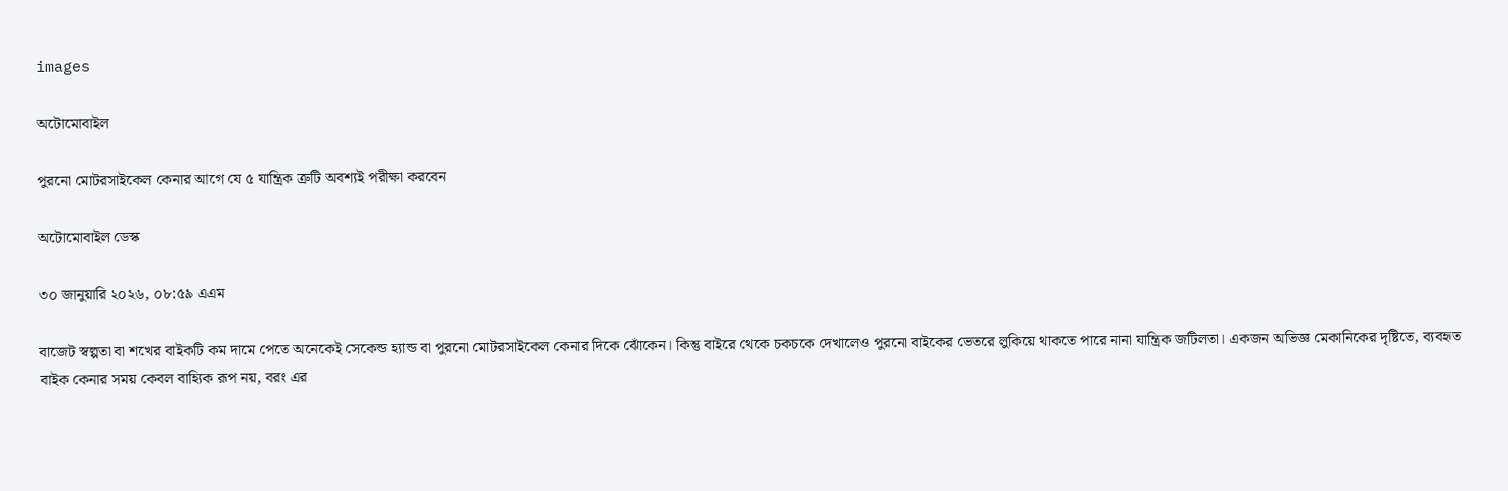images

অটোমোবাইল

পুরনো মোটরসাইকেল কেনার আগে যে ৫ যান্ত্রিক ত্রুটি অবশ্যই পরীক্ষা করবেন

অটোমোবাইল ডেস্ক

৩০ জানুয়ারি ২০২৬, ০৮:৫৯ এএম

বাজেট স্বল্পতা বা শখের বাইকটি কম দামে পেতে অনেকেই সেকেন্ড হ্যান্ড বা পুরনো মোটরসাইকেল কেনার দিকে ঝোঁকেন। কিন্তু বাইরে থেকে চকচকে দেখালেও পুরনো বাইকের ভেতরে লুকিয়ে থাকতে পারে নানা যান্ত্রিক জটিলতা। একজন অভিজ্ঞ মেকানিকের দৃষ্টিতে, ব্যবহৃত বাইক কেনার সময় কেবল বাহ্যিক রূপ নয়, বরং এর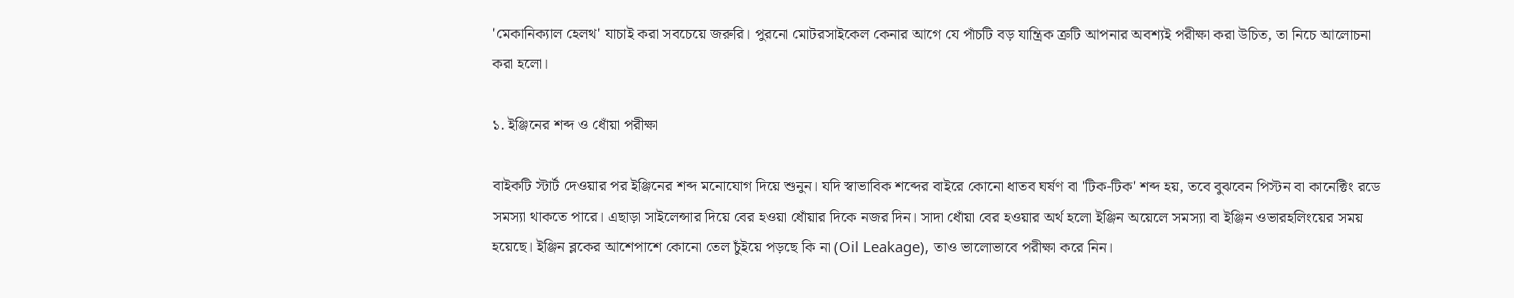'মেকানিক্যাল হেলথ' যাচাই করা সবচেয়ে জরুরি। পুরনো মোটরসাইকেল কেনার আগে যে পাঁচটি বড় যান্ত্রিক ত্রুটি আপনার অবশ্যই পরীক্ষা করা উচিত, তা নিচে আলোচনা করা হলো।

১. ইঞ্জিনের শব্দ ও ধোঁয়া পরীক্ষা

বাইকটি স্টার্ট দেওয়ার পর ইঞ্জিনের শব্দ মনোযোগ দিয়ে শুনুন। যদি স্বাভাবিক শব্দের বাইরে কোনো ধাতব ঘর্ষণ বা 'টিক-টিক' শব্দ হয়, তবে বুঝবেন পিস্টন বা কানেক্টিং রডে সমস্যা থাকতে পারে। এছাড়া সাইলেন্সার দিয়ে বের হওয়া ধোঁয়ার দিকে নজর দিন। সাদা ধোঁয়া বের হওয়ার অর্থ হলো ইঞ্জিন অয়েলে সমস্যা বা ইঞ্জিন ওভারহলিংয়ের সময় হয়েছে। ইঞ্জিন ব্লকের আশেপাশে কোনো তেল চুঁইয়ে পড়ছে কি না (Oil Leakage), তাও ভালোভাবে পরীক্ষা করে নিন।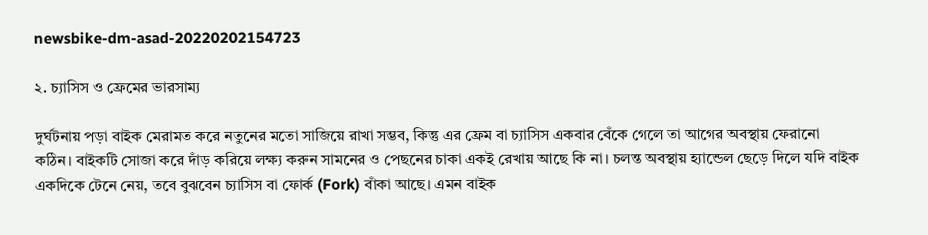newsbike-dm-asad-20220202154723

২. চ্যাসিস ও ফ্রেমের ভারসাম্য

দুর্ঘটনায় পড়া বাইক মেরামত করে নতুনের মতো সাজিয়ে রাখা সম্ভব, কিন্তু এর ফ্রেম বা চ্যাসিস একবার বেঁকে গেলে তা আগের অবস্থায় ফেরানো কঠিন। বাইকটি সোজা করে দাঁড় করিয়ে লক্ষ্য করুন সামনের ও পেছনের চাকা একই রেখায় আছে কি না। চলন্ত অবস্থায় হ্যান্ডেল ছেড়ে দিলে যদি বাইক একদিকে টেনে নেয়, তবে বুঝবেন চ্যাসিস বা ফোর্ক (Fork) বাঁকা আছে। এমন বাইক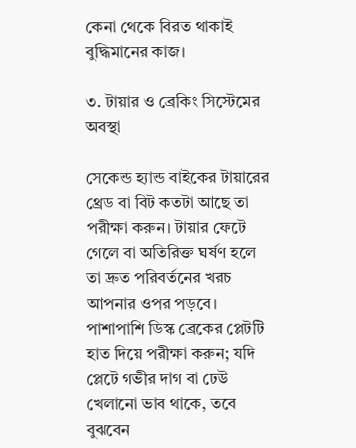কেনা থেকে বিরত থাকাই বুদ্ধিমানের কাজ।

৩. টায়ার ও ব্রেকিং সিস্টেমের অবস্থা

সেকেন্ড হ্যান্ড বাইকের টায়ারের থ্রেড বা বিট কতটা আছে তা পরীক্ষা করুন। টায়ার ফেটে গেলে বা অতিরিক্ত ঘর্ষণ হলে তা দ্রুত পরিবর্তনের খরচ আপনার ওপর পড়বে। পাশাপাশি ডিস্ক ব্রেকের প্লেটটি হাত দিয়ে পরীক্ষা করুন; যদি প্লেটে গভীর দাগ বা ঢেউ খেলানো ভাব থাকে, তবে বুঝবেন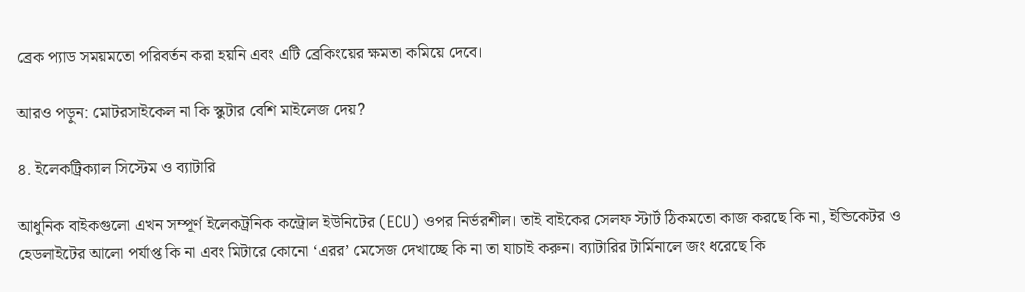ব্রেক প্যাড সময়মতো পরিবর্তন করা হয়নি এবং এটি ব্রেকিংয়ের ক্ষমতা কমিয়ে দেবে।

আরও পড়ুন: মোটরসাইকেল না কি স্কুটার বেশি মাইলেজ দেয়?

৪. ইলেকট্রিক্যাল সিস্টেম ও ব্যাটারি

আধুনিক বাইকগুলো এখন সম্পূর্ণ ইলেকট্রনিক কন্ট্রোল ইউনিটের (ECU) ওপর নির্ভরশীল। তাই বাইকের সেলফ স্টার্ট ঠিকমতো কাজ করছে কি না, ইন্ডিকেটর ও হেডলাইটের আলো পর্যাপ্ত কি না এবং মিটারে কোনো ‘এরর’ মেসেজ দেখাচ্ছে কি না তা যাচাই করুন। ব্যাটারির টার্মিনালে জং ধরেছে কি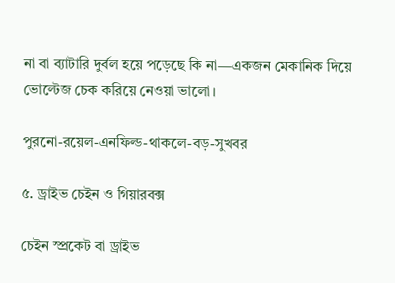না বা ব্যাটারি দুর্বল হয়ে পড়েছে কি না—একজন মেকানিক দিয়ে ভোল্টেজ চেক করিয়ে নেওয়া ভালো।

পুরনো-রয়েল-এনফিল্ড-থাকলে-বড়-সুখবর

৫. ড্রাইভ চেইন ও গিয়ারবক্স

চেইন স্প্রকেট বা ড্রাইভ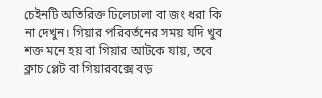চেইনটি অতিরিক্ত ঢিলেঢালা বা জং ধরা কি না দেখুন। গিয়ার পরিবর্তনের সময় যদি খুব শক্ত মনে হয় বা গিয়ার আটকে যায়, তবে ক্লাচ প্লেট বা গিয়ারবক্সে বড়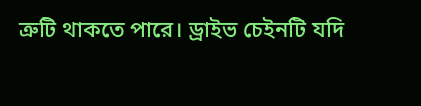ত্রুটি থাকতে পারে। ড্রাইভ চেইনটি যদি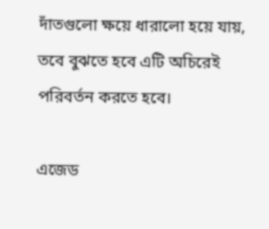দাঁতগুলো ক্ষয়ে ধারালো হয়ে যায়, তবে বুঝতে হবে এটি অচিরেই পরিবর্তন করতে হবে।

এজেড